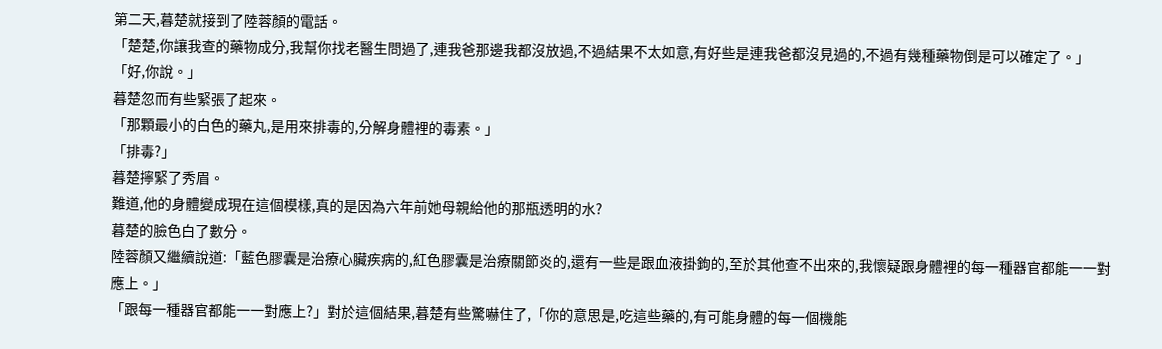第二天,暮楚就接到了陸蓉顏的電話。
「楚楚,你讓我查的藥物成分,我幫你找老醫生問過了,連我爸那邊我都沒放過,不過結果不太如意,有好些是連我爸都沒見過的,不過有幾種藥物倒是可以確定了。」
「好,你說。」
暮楚忽而有些緊張了起來。
「那顆最小的白色的藥丸,是用來排毒的,分解身體裡的毒素。」
「排毒?」
暮楚擰緊了秀眉。
難道,他的身體變成現在這個模樣,真的是因為六年前她母親給他的那瓶透明的水?
暮楚的臉色白了數分。
陸蓉顏又繼續說道:「藍色膠囊是治療心臟疾病的,紅色膠囊是治療關節炎的,還有一些是跟血液掛鉤的,至於其他查不出來的,我懷疑跟身體裡的每一種器官都能一一對應上。」
「跟每一種器官都能一一對應上?」對於這個結果,暮楚有些驚嚇住了,「你的意思是,吃這些藥的,有可能身體的每一個機能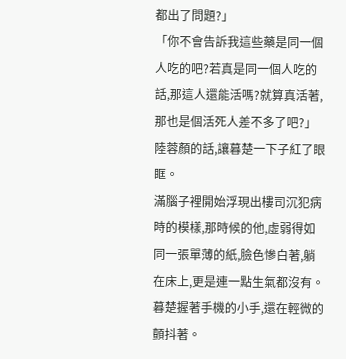都出了問題?」
「你不會告訴我這些藥是同一個人吃的吧?若真是同一個人吃的話,那這人還能活嗎?就算真活著,那也是個活死人差不多了吧?」
陸蓉顏的話,讓暮楚一下子紅了眼眶。
滿腦子裡開始浮現出樓司沉犯病時的模樣,那時候的他,虛弱得如同一張單薄的紙,臉色慘白著,躺在床上,更是連一點生氣都沒有。
暮楚握著手機的小手,還在輕微的顫抖著。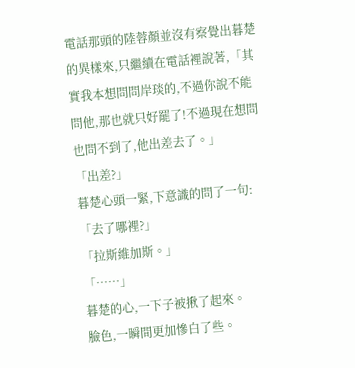電話那頭的陸蓉顏並沒有察覺出暮楚的異樣來,只繼續在電話裡說著,「其實我本想問問岸琰的,不過你說不能問他,那也就只好罷了!不過現在想問也問不到了,他出差去了。」
「出差?」
暮楚心頭一緊,下意識的問了一句:「去了哪裡?」
「拉斯維加斯。」
「……」
暮楚的心,一下子被揪了起來。
臉色,一瞬間更加慘白了些。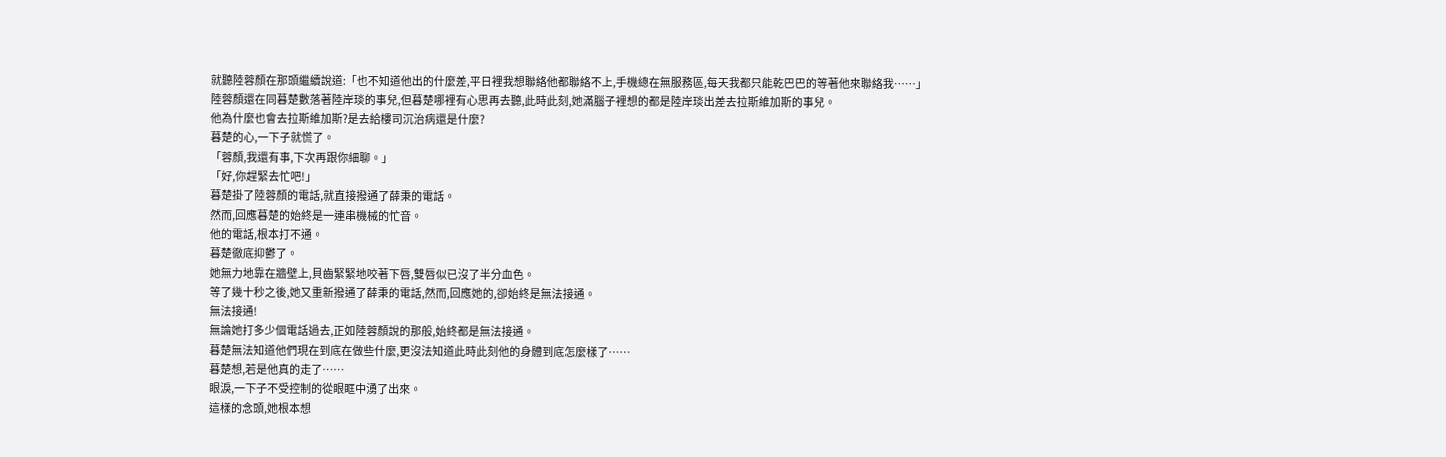就聽陸蓉顏在那頭繼續說道:「也不知道他出的什麼差,平日裡我想聯絡他都聯絡不上,手機總在無服務區,每天我都只能乾巴巴的等著他來聯絡我……」
陸蓉顏還在同暮楚數落著陸岸琰的事兒,但暮楚哪裡有心思再去聽,此時此刻,她滿腦子裡想的都是陸岸琰出差去拉斯維加斯的事兒。
他為什麼也會去拉斯維加斯?是去給樓司沉治病還是什麼?
暮楚的心,一下子就慌了。
「蓉顏,我還有事,下次再跟你細聊。」
「好,你趕緊去忙吧!」
暮楚掛了陸蓉顏的電話,就直接撥通了薛秉的電話。
然而,回應暮楚的始終是一連串機械的忙音。
他的電話,根本打不通。
暮楚徹底抑鬱了。
她無力地靠在牆壁上,貝齒緊緊地咬著下唇,雙唇似已沒了半分血色。
等了幾十秒之後,她又重新撥通了薛秉的電話,然而,回應她的,卻始終是無法接通。
無法接通!
無論她打多少個電話過去,正如陸蓉顏說的那般,始終都是無法接通。
暮楚無法知道他們現在到底在做些什麼,更沒法知道此時此刻他的身體到底怎麼樣了……
暮楚想,若是他真的走了……
眼淚,一下子不受控制的從眼眶中湧了出來。
這樣的念頭,她根本想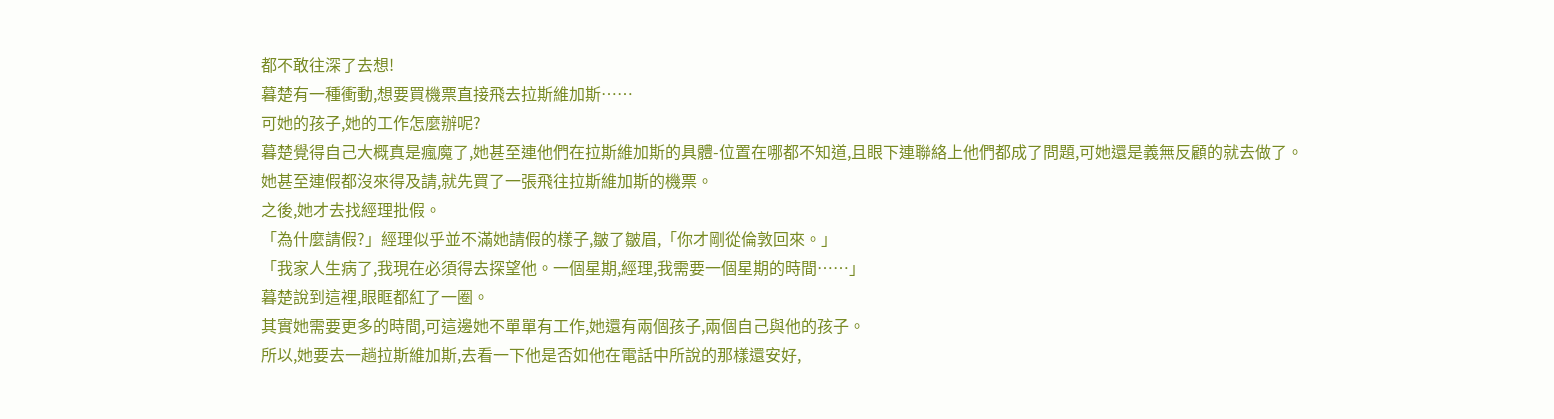都不敢往深了去想!
暮楚有一種衝動,想要買機票直接飛去拉斯維加斯……
可她的孩子,她的工作怎麼辦呢?
暮楚覺得自己大概真是瘋魔了,她甚至連他們在拉斯維加斯的具體-位置在哪都不知道,且眼下連聯絡上他們都成了問題,可她還是義無反顧的就去做了。
她甚至連假都沒來得及請,就先買了一張飛往拉斯維加斯的機票。
之後,她才去找經理批假。
「為什麼請假?」經理似乎並不滿她請假的樣子,皺了皺眉,「你才剛從倫敦回來。」
「我家人生病了,我現在必須得去探望他。一個星期,經理,我需要一個星期的時間……」
暮楚說到這裡,眼眶都紅了一圈。
其實她需要更多的時間,可這邊她不單單有工作,她還有兩個孩子,兩個自己與他的孩子。
所以,她要去一趟拉斯維加斯,去看一下他是否如他在電話中所說的那樣還安好,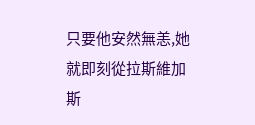只要他安然無恙,她就即刻從拉斯維加斯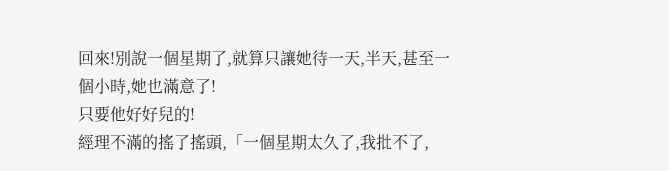回來!別說一個星期了,就算只讓她待一天,半天,甚至一個小時,她也滿意了!
只要他好好兒的!
經理不滿的搖了搖頭,「一個星期太久了,我批不了,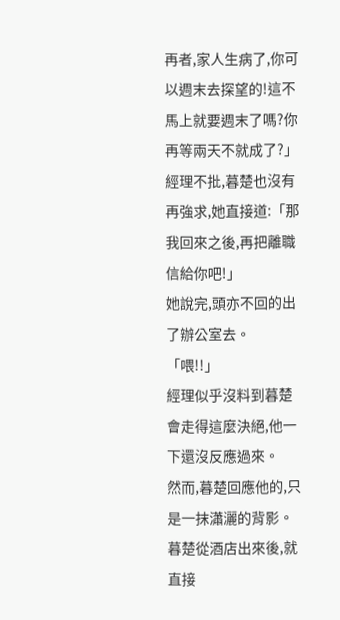再者,家人生病了,你可以週末去探望的!這不馬上就要週末了嗎?你再等兩天不就成了?」
經理不批,暮楚也沒有再強求,她直接道:「那我回來之後,再把離職信給你吧!」
她說完,頭亦不回的出了辦公室去。
「喂!!」
經理似乎沒料到暮楚會走得這麼決絕,他一下還沒反應過來。
然而,暮楚回應他的,只是一抹瀟灑的背影。
暮楚從酒店出來後,就直接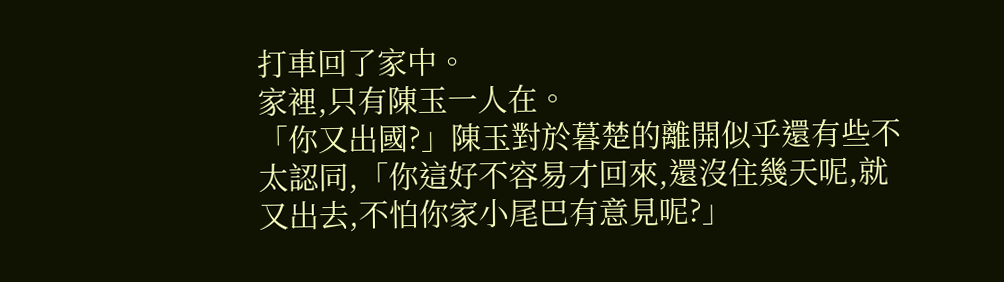打車回了家中。
家裡,只有陳玉一人在。
「你又出國?」陳玉對於暮楚的離開似乎還有些不太認同,「你這好不容易才回來,還沒住幾天呢,就又出去,不怕你家小尾巴有意見呢?」